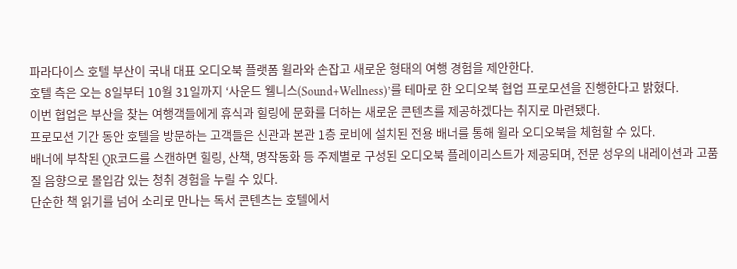파라다이스 호텔 부산이 국내 대표 오디오북 플랫폼 윌라와 손잡고 새로운 형태의 여행 경험을 제안한다.
호텔 측은 오는 8일부터 10월 31일까지 ‘사운드 웰니스(Sound+Wellness)’를 테마로 한 오디오북 협업 프로모션을 진행한다고 밝혔다.
이번 협업은 부산을 찾는 여행객들에게 휴식과 힐링에 문화를 더하는 새로운 콘텐츠를 제공하겠다는 취지로 마련됐다.
프로모션 기간 동안 호텔을 방문하는 고객들은 신관과 본관 1층 로비에 설치된 전용 배너를 통해 윌라 오디오북을 체험할 수 있다.
배너에 부착된 QR코드를 스캔하면 힐링, 산책, 명작동화 등 주제별로 구성된 오디오북 플레이리스트가 제공되며, 전문 성우의 내레이션과 고품질 음향으로 몰입감 있는 청취 경험을 누릴 수 있다.
단순한 책 읽기를 넘어 소리로 만나는 독서 콘텐츠는 호텔에서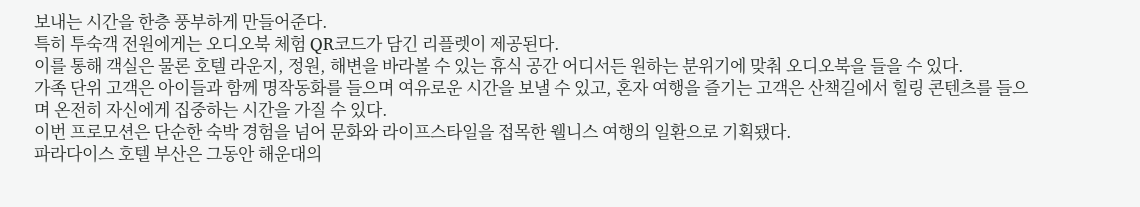보내는 시간을 한층 풍부하게 만들어준다.
특히 투숙객 전원에게는 오디오북 체험 QR코드가 담긴 리플렛이 제공된다.
이를 통해 객실은 물론 호텔 라운지, 정원, 해변을 바라볼 수 있는 휴식 공간 어디서든 원하는 분위기에 맞춰 오디오북을 들을 수 있다.
가족 단위 고객은 아이들과 함께 명작동화를 들으며 여유로운 시간을 보낼 수 있고, 혼자 여행을 즐기는 고객은 산책길에서 힐링 콘텐츠를 들으며 온전히 자신에게 집중하는 시간을 가질 수 있다.
이번 프로모션은 단순한 숙박 경험을 넘어 문화와 라이프스타일을 접목한 웰니스 여행의 일환으로 기획됐다.
파라다이스 호텔 부산은 그동안 해운대의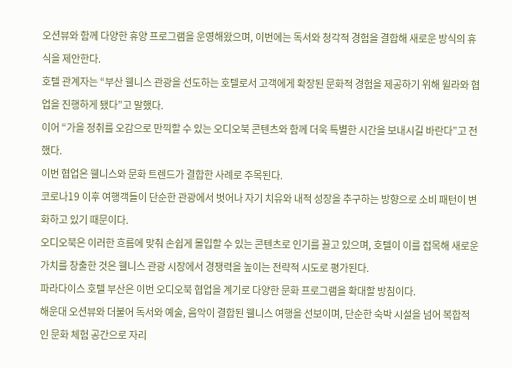오션뷰와 함께 다양한 휴양 프로그램을 운영해왔으며, 이번에는 독서와 청각적 경험을 결합해 새로운 방식의 휴식을 제안한다.
호텔 관계자는 “부산 웰니스 관광을 선도하는 호텔로서 고객에게 확장된 문화적 경험을 제공하기 위해 윌라와 협업을 진행하게 됐다”고 말했다.
이어 “가을 정취를 오감으로 만끽할 수 있는 오디오북 콘텐츠와 함께 더욱 특별한 시간을 보내시길 바란다”고 전했다.
이번 협업은 웰니스와 문화 트렌드가 결합한 사례로 주목된다.
코로나19 이후 여행객들이 단순한 관광에서 벗어나 자기 치유와 내적 성장을 추구하는 방향으로 소비 패턴이 변화하고 있기 때문이다.
오디오북은 이러한 흐름에 맞춰 손쉽게 몰입할 수 있는 콘텐츠로 인기를 끌고 있으며, 호텔이 이를 접목해 새로운 가치를 창출한 것은 웰니스 관광 시장에서 경쟁력을 높이는 전략적 시도로 평가된다.
파라다이스 호텔 부산은 이번 오디오북 협업을 계기로 다양한 문화 프로그램을 확대할 방침이다.
해운대 오션뷰와 더불어 독서와 예술, 음악이 결합된 웰니스 여행을 선보이며, 단순한 숙박 시설을 넘어 복합적인 문화 체험 공간으로 자리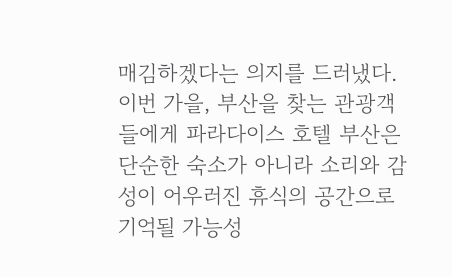매김하겠다는 의지를 드러냈다.
이번 가을, 부산을 찾는 관광객들에게 파라다이스 호텔 부산은 단순한 숙소가 아니라 소리와 감성이 어우러진 휴식의 공간으로 기억될 가능성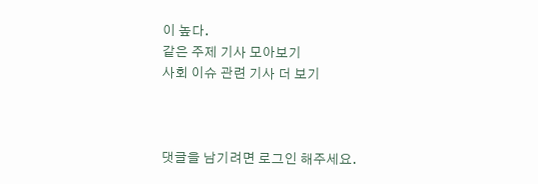이 높다.
같은 주제 기사 모아보기
사회 이슈 관련 기사 더 보기



댓글을 남기려면 로그인 해주세요.